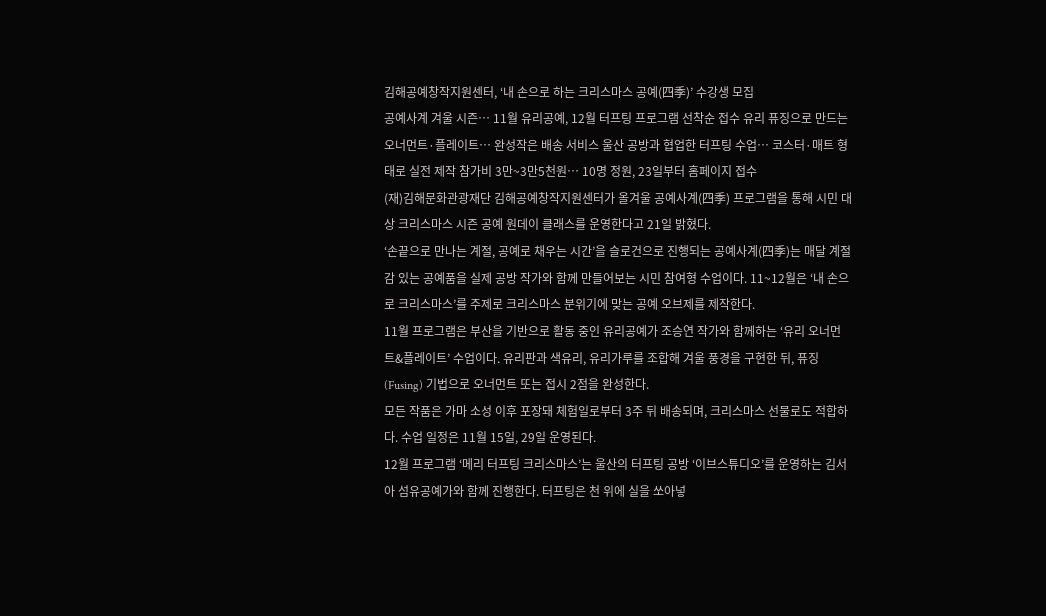김해공예창작지원센터, ‘내 손으로 하는 크리스마스 공예(四季)’ 수강생 모집
공예사계 겨울 시즌… 11월 유리공예, 12월 터프팅 프로그램 선착순 접수 유리 퓨징으로 만드는 오너먼트·플레이트… 완성작은 배송 서비스 울산 공방과 협업한 터프팅 수업… 코스터·매트 형태로 실전 제작 참가비 3만~3만5천원… 10명 정원, 23일부터 홈페이지 접수
(재)김해문화관광재단 김해공예창작지원센터가 올겨울 공예사계(四季) 프로그램을 통해 시민 대상 크리스마스 시즌 공예 원데이 클래스를 운영한다고 21일 밝혔다.
‘손끝으로 만나는 계절, 공예로 채우는 시간’을 슬로건으로 진행되는 공예사계(四季)는 매달 계절감 있는 공예품을 실제 공방 작가와 함께 만들어보는 시민 참여형 수업이다. 11~12월은 ‘내 손으로 크리스마스’를 주제로 크리스마스 분위기에 맞는 공예 오브제를 제작한다.
11월 프로그램은 부산을 기반으로 활동 중인 유리공예가 조승연 작가와 함께하는 ‘유리 오너먼트&플레이트’ 수업이다. 유리판과 색유리, 유리가루를 조합해 겨울 풍경을 구현한 뒤, 퓨징(Fusing) 기법으로 오너먼트 또는 접시 2점을 완성한다.
모든 작품은 가마 소성 이후 포장돼 체험일로부터 3주 뒤 배송되며, 크리스마스 선물로도 적합하다. 수업 일정은 11월 15일, 29일 운영된다.
12월 프로그램 ‘메리 터프팅 크리스마스’는 울산의 터프팅 공방 ‘이브스튜디오’를 운영하는 김서아 섬유공예가와 함께 진행한다. 터프팅은 천 위에 실을 쏘아넣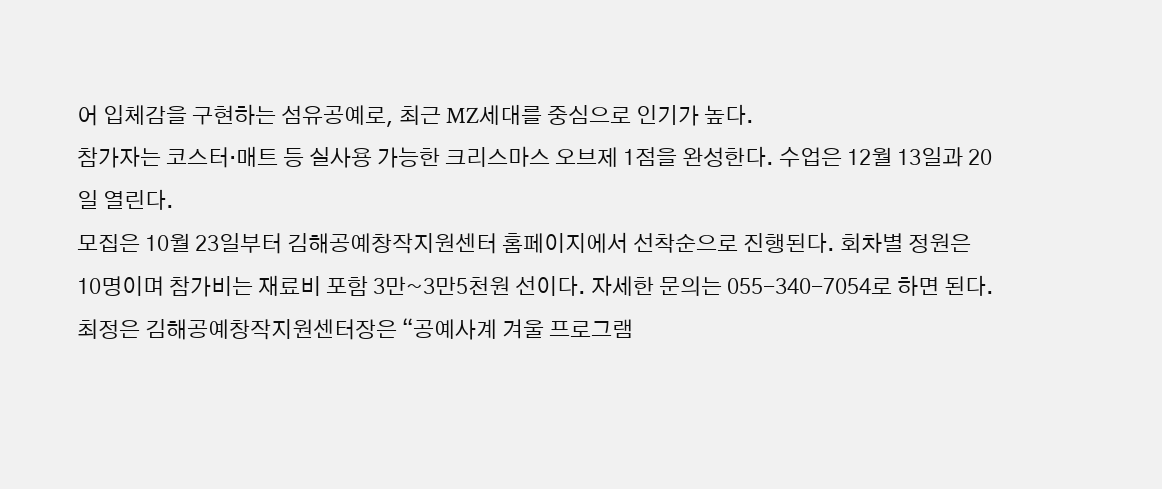어 입체감을 구현하는 섬유공예로, 최근 MZ세대를 중심으로 인기가 높다.
참가자는 코스터·매트 등 실사용 가능한 크리스마스 오브제 1점을 완성한다. 수업은 12월 13일과 20일 열린다.
모집은 10월 23일부터 김해공예창작지원센터 홈페이지에서 선착순으로 진행된다. 회차별 정원은 10명이며 참가비는 재료비 포함 3만~3만5천원 선이다. 자세한 문의는 055-340-7054로 하면 된다.
최정은 김해공예창작지원센터장은 “공예사계 겨울 프로그램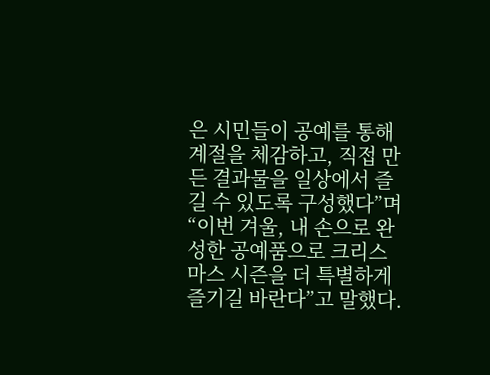은 시민들이 공예를 통해 계절을 체감하고, 직접 만든 결과물을 일상에서 즐길 수 있도록 구성했다”며 “이번 겨울, 내 손으로 완성한 공예품으로 크리스마스 시즌을 더 특별하게 즐기길 바란다”고 말했다.